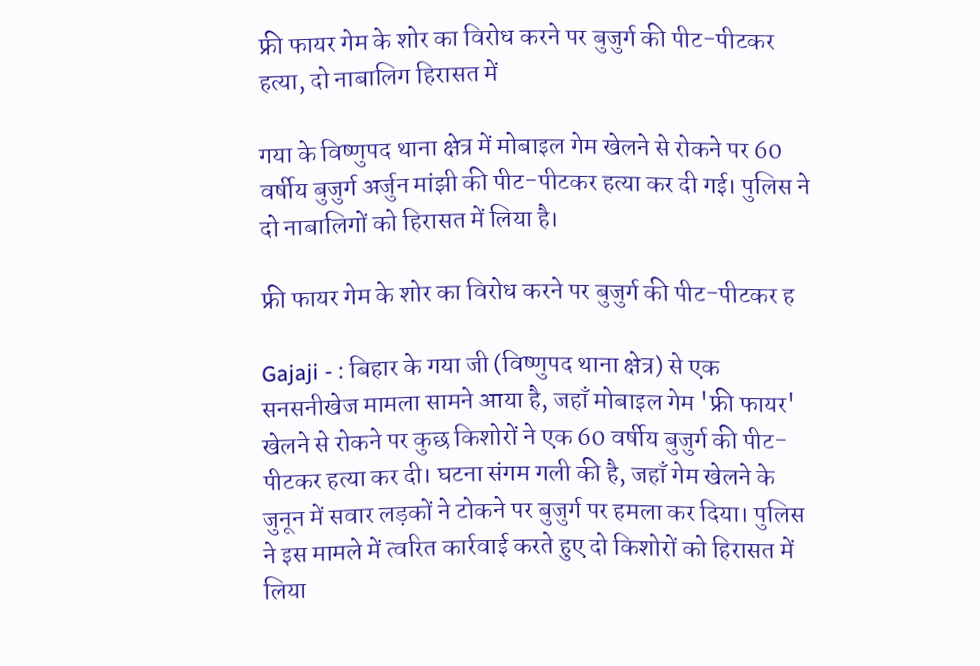फ्री फायर गेम के शोर का विरोध करने पर बुजुर्ग की पीट-पीटकर हत्या, दो नाबालिग हिरासत में

गया के विष्णुपद थाना क्षेत्र में मोबाइल गेम खेलने से रोकने पर 60 वर्षीय बुजुर्ग अर्जुन मांझी की पीट-पीटकर हत्या कर दी गई। पुलिस ने दो नाबालिगों को हिरासत में लिया है।

फ्री फायर गेम के शोर का विरोध करने पर बुजुर्ग की पीट-पीटकर ह

Gajaji - : बिहार के गया जी (विष्णुपद थाना क्षेत्र) से एक सनसनीखेज मामला सामने आया है, जहाँ मोबाइल गेम 'फ्री फायर' खेलने से रोकने पर कुछ किशोरों ने एक 60 वर्षीय बुजुर्ग की पीट-पीटकर हत्या कर दी। घटना संगम गली की है, जहाँ गेम खेलने के जुनून में सवार लड़कों ने टोकने पर बुजुर्ग पर हमला कर दिया। पुलिस ने इस मामले में त्वरित कार्रवाई करते हुए दो किशोरों को हिरासत में लिया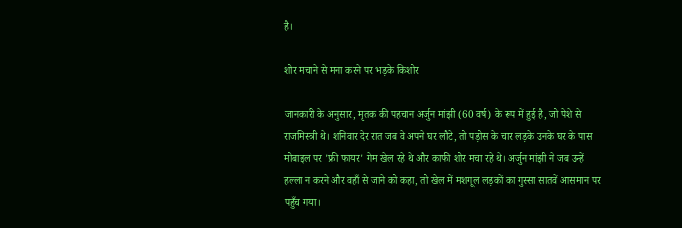है।

शोर मचाने से मना करने पर भड़के किशोर

जानकारी के अनुसार, मृतक की पहचान अर्जुन मांझी (60 वर्ष) के रूप में हुई है, जो पेशे से राजमिस्त्री थे। शनिवार देर रात जब वे अपने घर लौटे, तो पड़ोस के चार लड़के उनके घर के पास मोबाइल पर 'फ्री फायर' गेम खेल रहे थे और काफी शोर मचा रहे थे। अर्जुन मांझी ने जब उन्हें हल्ला न करने और वहाँ से जाने को कहा, तो खेल में मशगूल लड़कों का गुस्सा सातवें आसमान पर पहुँच गया।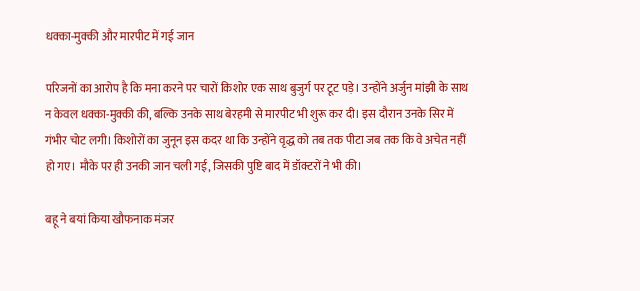धक्का-मुक्की और मारपीट में गई जान

परिजनों का आरोप है कि मना करने पर चारों किशोर एक साथ बुजुर्ग पर टूट पड़े। उन्होंने अर्जुन मांझी के साथ न केवल धक्का-मुक्की की, बल्कि उनके साथ बेरहमी से मारपीट भी शुरू कर दी। इस दौरान उनके सिर में गंभीर चोट लगी। किशोरों का जुनून इस कदर था कि उन्होंने वृद्ध को तब तक पीटा जब तक कि वे अचेत नहीं हो गए। मौके पर ही उनकी जान चली गई, जिसकी पुष्टि बाद में डॉक्टरों ने भी की।

बहू ने बयां किया खौफनाक मंजर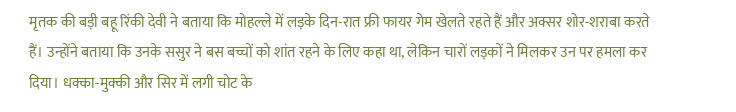मृतक की बड़ी बहू रिंकी देवी ने बताया कि मोहल्ले में लड़के दिन-रात फ्री फायर गेम खेलते रहते हैं और अक्सर शोर-शराबा करते हैं। उन्होंने बताया कि उनके ससुर ने बस बच्चों को शांत रहने के लिए कहा था, लेकिन चारों लड़कों ने मिलकर उन पर हमला कर दिया। धक्का-मुक्की और सिर में लगी चोट के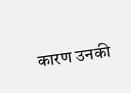कारण उनकी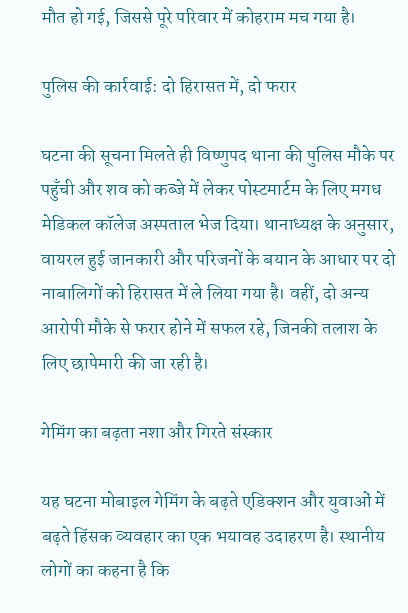मौत हो गई, जिससे पूरे परिवार में कोहराम मच गया है।

पुलिस की कार्रवाई: दो हिरासत में, दो फरार

घटना की सूचना मिलते ही विष्णुपद थाना की पुलिस मौके पर पहुँची और शव को कब्जे में लेकर पोस्टमार्टम के लिए मगध मेडिकल कॉलेज अस्पताल भेज दिया। थानाध्यक्ष के अनुसार, वायरल हुई जानकारी और परिजनों के बयान के आधार पर दो नाबालिगों को हिरासत में ले लिया गया है। वहीं, दो अन्य आरोपी मौके से फरार होने में सफल रहे, जिनकी तलाश के लिए छापेमारी की जा रही है।

गेमिंग का बढ़ता नशा और गिरते संस्कार

यह घटना मोबाइल गेमिंग के बढ़ते एडिक्शन और युवाओं में बढ़ते हिंसक व्यवहार का एक भयावह उदाहरण है। स्थानीय लोगों का कहना है कि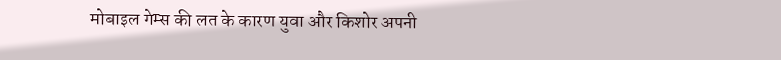मोबाइल गेम्स की लत के कारण युवा और किशोर अपनी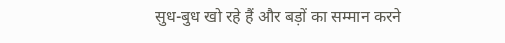सुध-बुध खो रहे हैं और बड़ों का सम्मान करने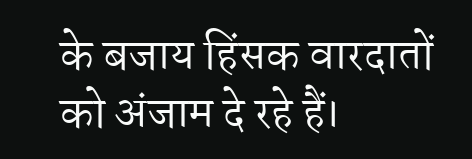के बजाय हिंसक वारदातों को अंजाम दे रहे हैं।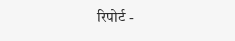रिपोर्ट -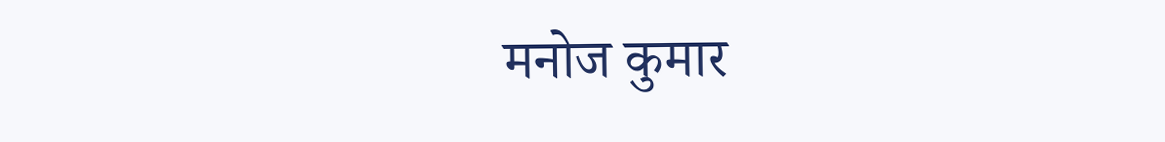मनोज कुमार